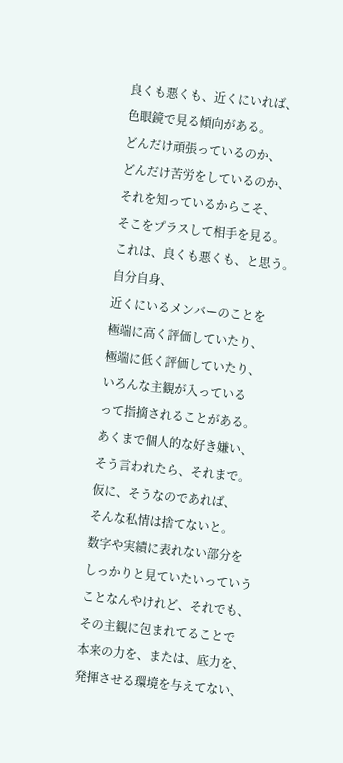良くも悪くも、近くにいれば、
色眼鏡で見る傾向がある。
どんだけ頑張っているのか、
どんだけ苦労をしているのか、
それを知っているからこそ、
そこをプラスして相手を見る。
これは、良くも悪くも、と思う。
自分自身、
近くにいるメンバーのことを
極端に高く評価していたり、
極端に低く評価していたり、
いろんな主観が入っている
って指摘されることがある。
あくまで個人的な好き嫌い、
そう言われたら、それまで。
仮に、そうなのであれば、
そんな私情は捨てないと。
数字や実績に表れない部分を
しっかりと見ていたいっていう
ことなんやけれど、それでも、
その主観に包まれてることで
本来の力を、または、底力を、
発揮させる環境を与えてない、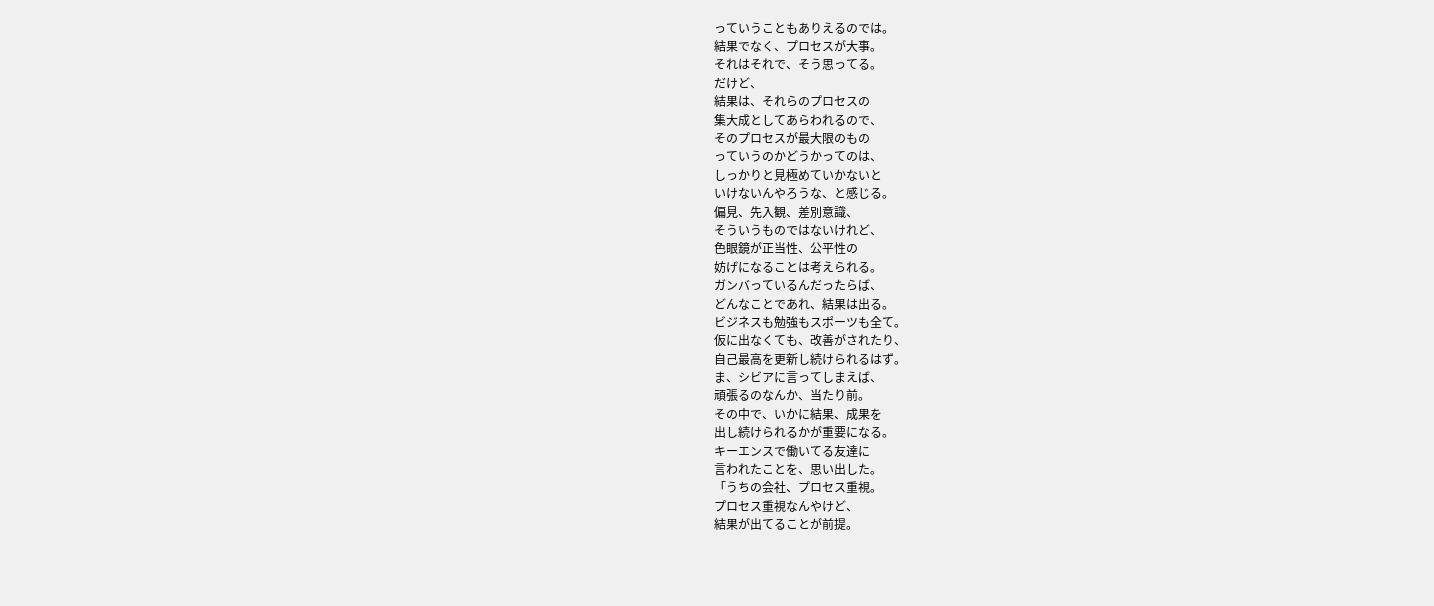っていうこともありえるのでは。
結果でなく、プロセスが大事。
それはそれで、そう思ってる。
だけど、
結果は、それらのプロセスの
集大成としてあらわれるので、
そのプロセスが最大限のもの
っていうのかどうかってのは、
しっかりと見極めていかないと
いけないんやろうな、と感じる。
偏見、先入観、差別意識、
そういうものではないけれど、
色眼鏡が正当性、公平性の
妨げになることは考えられる。
ガンバっているんだったらば、
どんなことであれ、結果は出る。
ビジネスも勉強もスポーツも全て。
仮に出なくても、改善がされたり、
自己最高を更新し続けられるはず。
ま、シビアに言ってしまえば、
頑張るのなんか、当たり前。
その中で、いかに結果、成果を
出し続けられるかが重要になる。
キーエンスで働いてる友達に
言われたことを、思い出した。
「うちの会社、プロセス重視。
プロセス重視なんやけど、
結果が出てることが前提。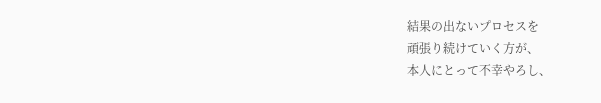結果の出ないプロセスを
頑張り続けていく方が、
本人にとって不幸やろし、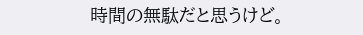時間の無駄だと思うけど。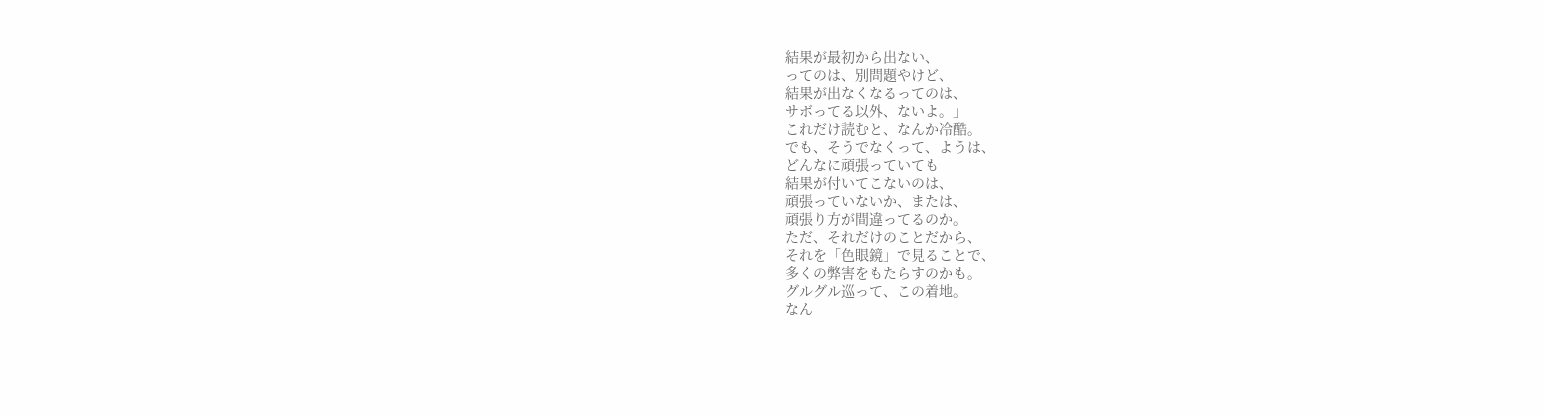結果が最初から出ない、
ってのは、別問題やけど、
結果が出なくなるってのは、
サボってる以外、ないよ。」
これだけ読むと、なんか冷酷。
でも、そうでなくって、ようは、
どんなに頑張っていても
結果が付いてこないのは、
頑張っていないか、または、
頑張り方が間違ってるのか。
ただ、それだけのことだから、
それを「色眼鏡」で見ることで、
多くの弊害をもたらすのかも。
グルグル巡って、この着地。
なん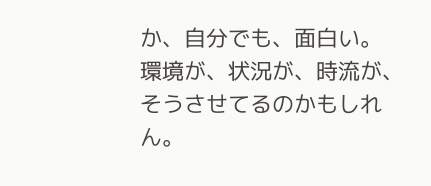か、自分でも、面白い。
環境が、状況が、時流が、
そうさせてるのかもしれん。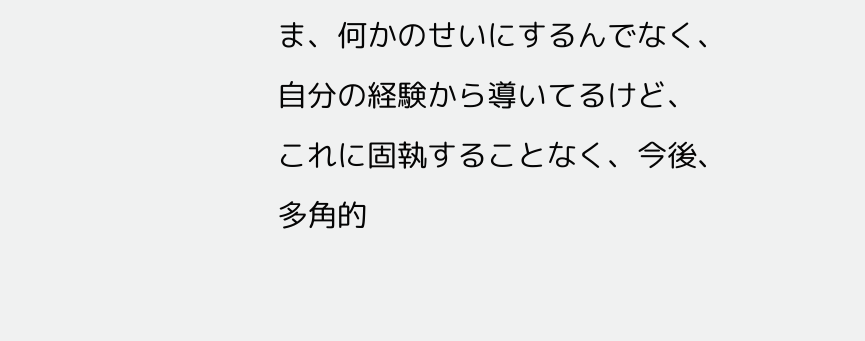ま、何かのせいにするんでなく、
自分の経験から導いてるけど、
これに固執することなく、今後、
多角的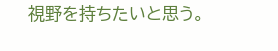視野を持ちたいと思う。